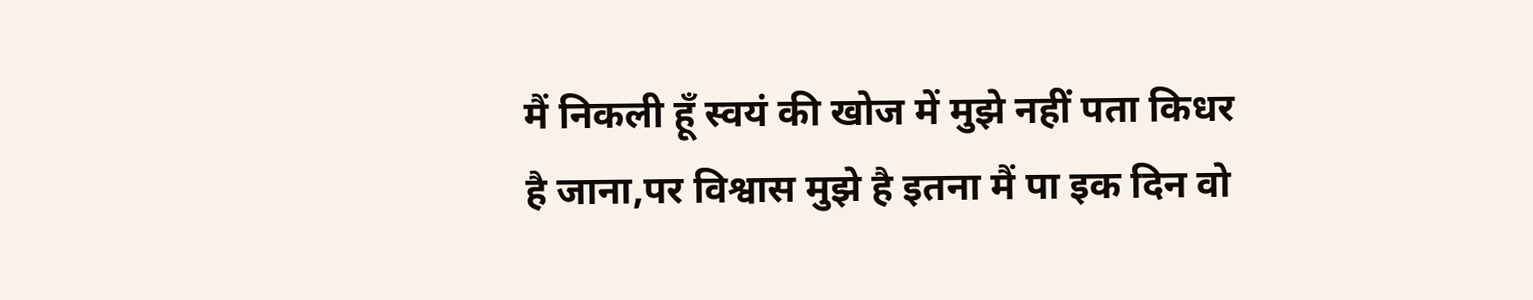मैं निकली हूँ स्वयं की खोज में मुझे नहीं पता किधर है जाना,पर विश्वास मुझे है इतना मैं पा इक दिन वो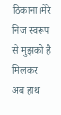ठिकाना।मेरे निज स्वरूप से मुझको है मिलकर अब हाथ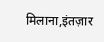मिलाना,इंतज़ार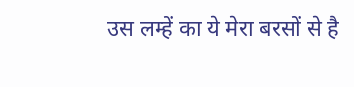उस लम्हें का ये मेरा बरसों से है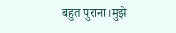बहुत पुराना।मुझे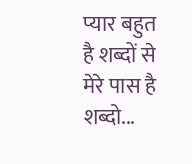प्यार बहुत है शब्दों से मेरे पास है शब्दो...